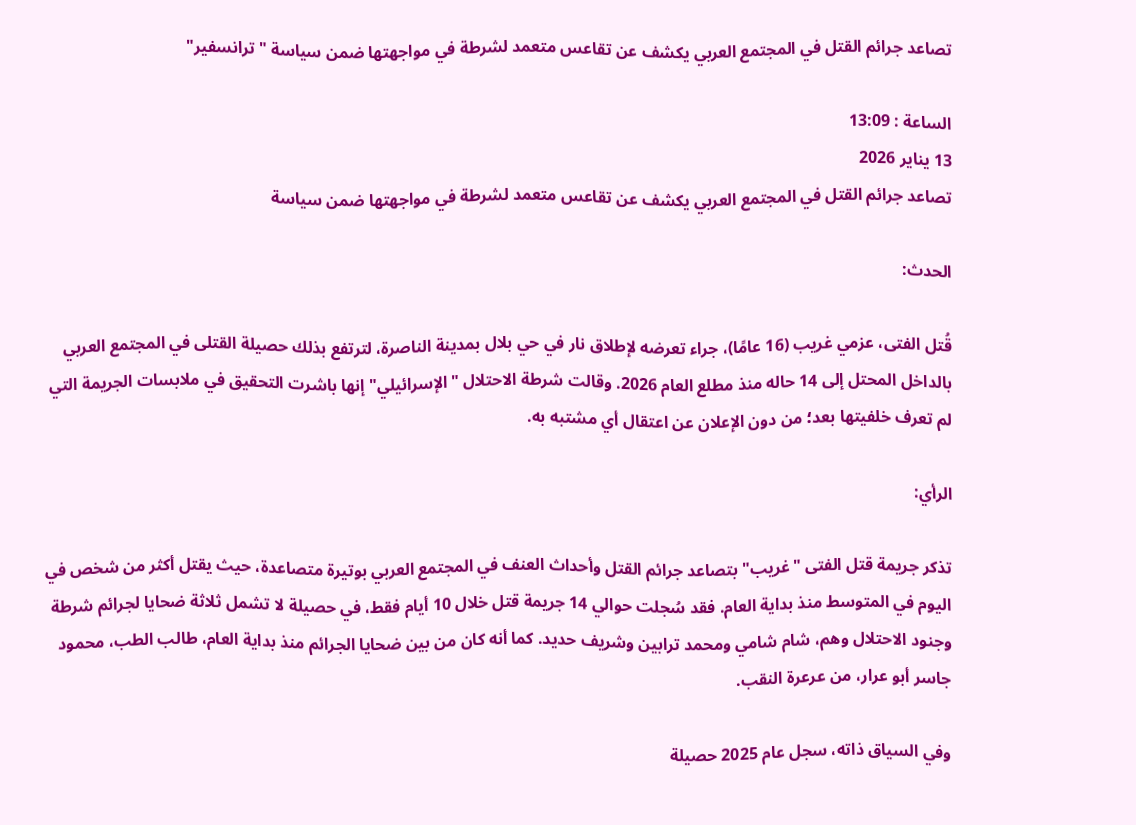تصاعد جرائم القتل في المجتمع العربي يكشف عن تقاعس متعمد لشرطة في مواجهتها ضمن سياسة "ترانسفير"

الساعة : 13:09
13 يناير 2026
تصاعد جرائم القتل في المجتمع العربي يكشف عن تقاعس متعمد لشرطة في مواجهتها ضمن سياسة

الحدث:

قُتل الفتى، عزمي غريب (16 عامًا)، جراء تعرضه لإطلاق نار في حي بلال بمدينة الناصرة، لترتفع بذلك حصيلة القتلى في المجتمع العربي بالداخل المحتل إلى 14 حاله منذ مطلع العام 2026. وقالت شرطة الاحتلال "الإسرائيلي" إنها باشرت التحقيق في ملابسات الجريمة التي لم تعرف خلفيتها بعد؛ من دون الإعلان عن اعتقال أي مشتبه به.

الرأي:

تذكر جريمة قتل الفتى "غريب" بتصاعد جرائم القتل وأحداث العنف في المجتمع العربي بوتيرة متصاعدة، حيث يقتل أكثر من شخص في اليوم في المتوسط منذ بداية العام. فقد سُجلت حوالي 14 جريمة قتل خلال 10 أيام فقط، في حصيلة لا تشمل ثلاثة ضحايا لجرائم شرطة وجنود الاحتلال وهم، شام شامي ومحمد ترابين وشريف حديد. كما أنه كان من بين ضحايا الجرائم منذ بداية العام، طالب الطب، محمود جاسر أبو عرار، من عرعرة النقب.

وفي السياق ذاته، سجل عام 2025 حصيلة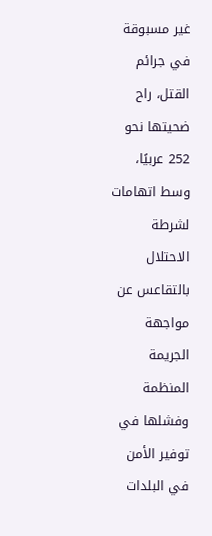غير مسبوقة في جرائم القتل، راح ضحيتها نحو 252 عربيًا، وسط اتهامات لشرطة الاحتلال بالتقاعس عن مواجهة الجريمة المنظمة وفشلها في توفير الأمن في البلدات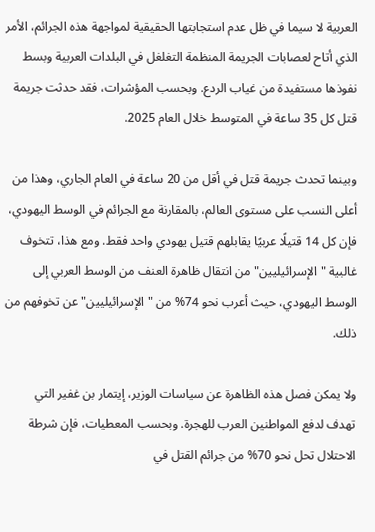العربية لا سيما في ظل عدم استجابتها الحقيقية لمواجهة هذه الجرائم، الأمر الذي أتاح لعصابات الجريمة المنظمة التغلغل في البلدات العربية وبسط نفوذها مستفيدة من غياب الردع. وبحسب المؤشرات، فقد حدثت جريمة قتل كل 35 ساعة في المتوسط خلال العام 2025.

وبينما تحدث جريمة قتل في أقل من 20 ساعة في العام الجاري، وهذا من أعلى النسب على مستوى العالم، بالمقارنة مع الجرائم في الوسط اليهودي، فإن كل 14 قتيلًا عربيًا يقابلهم قتيل يهودي واحد فقط. ومع هذا، تتخوف غالبية "الإسرائيليين" من انتقال ظاهرة العنف من الوسط العربي إلى الوسط اليهودي، حيث أعرب نحو 74% من "الإسرائيليين" عن تخوفهم من ذلك.

ولا يمكن فصل هذه الظاهرة عن سياسات الوزير، إيتمار بن غفير التي تهدف لدفع المواطنين العرب للهجرة. وبحسب المعطيات، فإن شرطة الاحتلال تحل نحو 70% من جرائم القتل في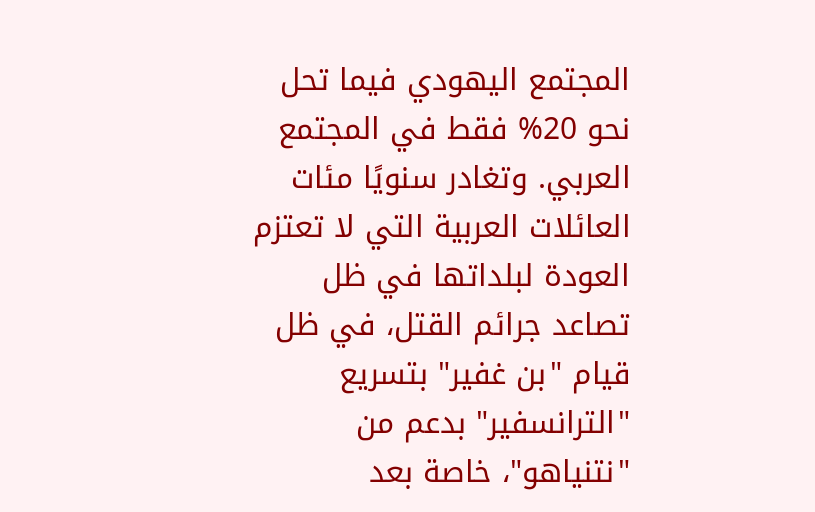المجتمع اليهودي فيما تحل نحو 20% فقط في المجتمع العربي. وتغادر سنويًا مئات العائلات العربية التي لا تعتزم العودة لبلداتها في ظل تصاعد جرائم القتل، في ظل قيام "بن غفير" بتسريع "الترانسفير" بدعم من "نتنياهو"، خاصة بعد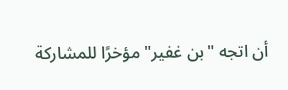أن اتجه "بن غفير" مؤخرًا للمشاركة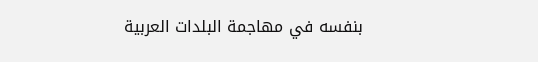بنفسه في مهاجمة البلدات العربية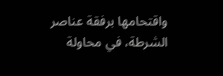واقتحامها برفقة عناصر الشرطة، في محاولة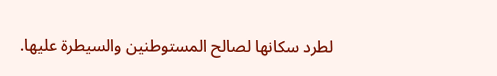لطرد سكانها لصالح المستوطنين والسيطرة عليها.